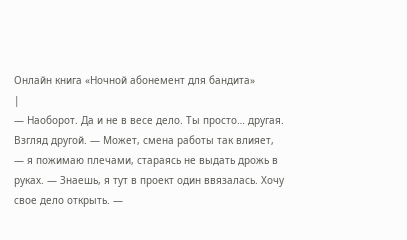Онлайн книга «Ночной абонемент для бандита»
|
— Наоборот. Да и не в весе дело. Ты просто… другая. Взгляд другой. — Может, смена работы так влияет, — я пожимаю плечами, стараясь не выдать дрожь в руках. — Знаешь, я тут в проект один ввязалась. Хочу свое дело открыть. —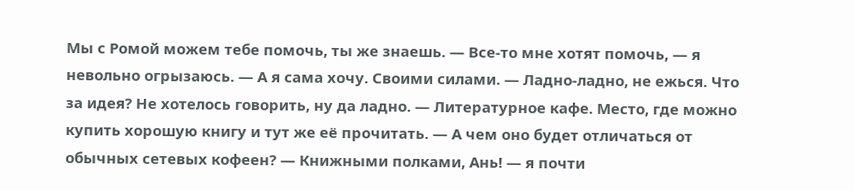Мы с Ромой можем тебе помочь, ты же знаешь. — Все-то мне хотят помочь, — я невольно огрызаюсь. — А я сама хочу. Своими силами. — Ладно-ладно, не ежься. Что за идея? Не хотелось говорить, ну да ладно. — Литературное кафе. Место, где можно купить хорошую книгу и тут же её прочитать. — А чем оно будет отличаться от обычных сетевых кофеен? — Книжными полками, Ань! — я почти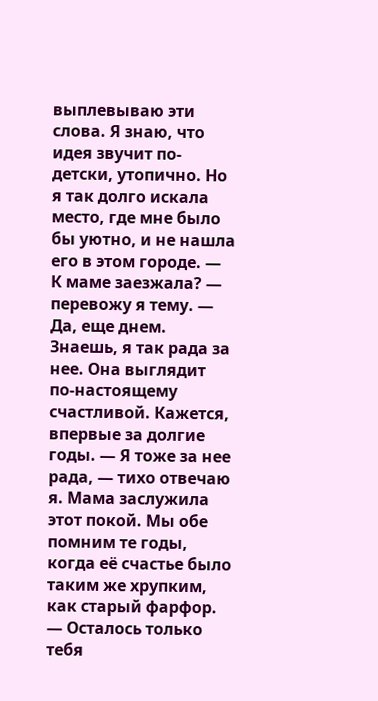выплевываю эти слова. Я знаю, что идея звучит по-детски, утопично. Но я так долго искала место, где мне было бы уютно, и не нашла его в этом городе. — К маме заезжала? — перевожу я тему. — Да, еще днем. Знаешь, я так рада за нее. Она выглядит по-настоящему счастливой. Кажется, впервые за долгие годы. — Я тоже за нее рада, — тихо отвечаю я. Мама заслужила этот покой. Мы обе помним те годы, когда её счастье было таким же хрупким, как старый фарфор. — Осталось только тебя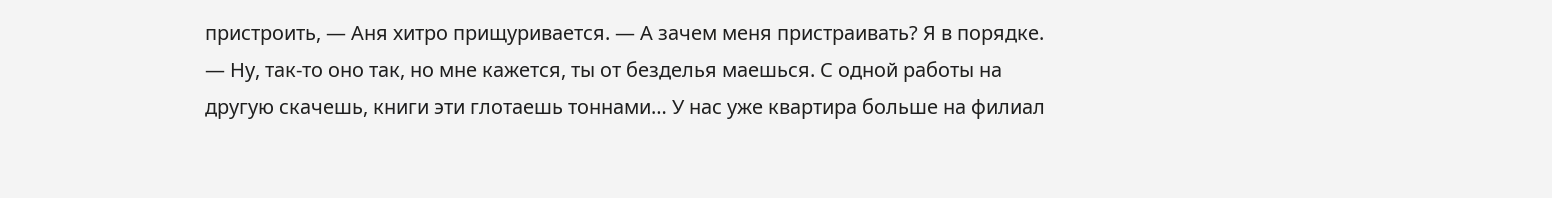пристроить, — Аня хитро прищуривается. — А зачем меня пристраивать? Я в порядке. — Ну, так-то оно так, но мне кажется, ты от безделья маешься. С одной работы на другую скачешь, книги эти глотаешь тоннами… У нас уже квартира больше на филиал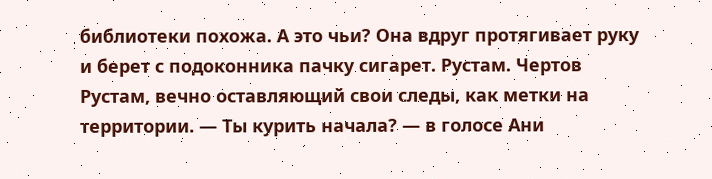библиотеки похожа. А это чьи? Она вдруг протягивает руку и берет с подоконника пачку сигарет. Рустам. Чертов Рустам, вечно оставляющий свои следы, как метки на территории. — Ты курить начала? — в голосе Ани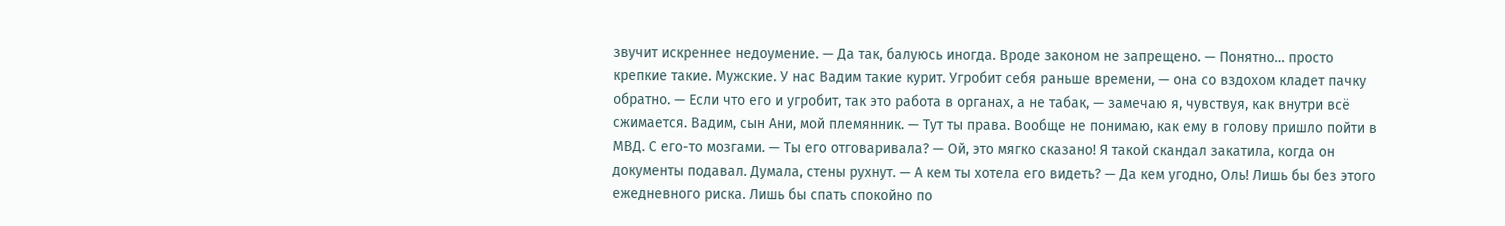звучит искреннее недоумение. — Да так, балуюсь иногда. Вроде законом не запрещено. — Понятно… просто крепкие такие. Мужские. У нас Вадим такие курит. Угробит себя раньше времени, — она со вздохом кладет пачку обратно. — Если что его и угробит, так это работа в органах, а не табак, — замечаю я, чувствуя, как внутри всё сжимается. Вадим, сын Ани, мой племянник. — Тут ты права. Вообще не понимаю, как ему в голову пришло пойти в МВД. С его-то мозгами. — Ты его отговаривала? — Ой, это мягко сказано! Я такой скандал закатила, когда он документы подавал. Думала, стены рухнут. — А кем ты хотела его видеть? — Да кем угодно, Оль! Лишь бы без этого ежедневного риска. Лишь бы спать спокойно по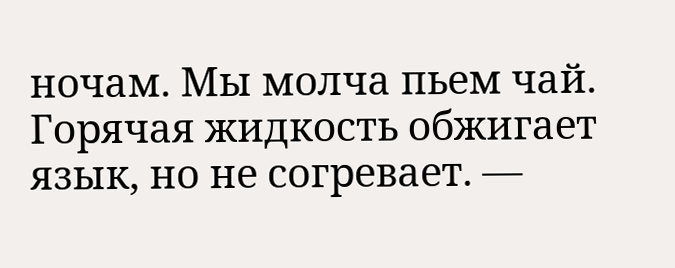ночам. Мы молча пьем чай. Горячая жидкость обжигает язык, но не согревает. —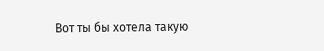Вот ты бы хотела такую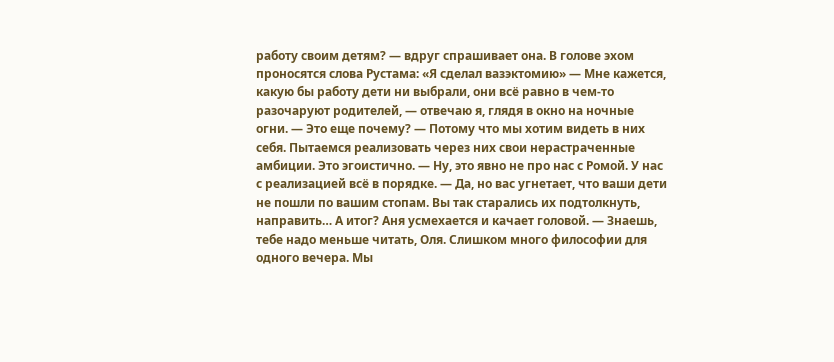работу своим детям? — вдруг спрашивает она. В голове эхом проносятся слова Рустама: «Я сделал вазэктомию» — Мне кажется, какую бы работу дети ни выбрали, они всё равно в чем-то разочаруют родителей, — отвечаю я, глядя в окно на ночные огни. — Это еще почему? — Потому что мы хотим видеть в них себя. Пытаемся реализовать через них свои нерастраченные амбиции. Это эгоистично. — Ну, это явно не про нас с Ромой. У нас с реализацией всё в порядке. — Да, но вас угнетает, что ваши дети не пошли по вашим стопам. Вы так старались их подтолкнуть, направить… А итог? Аня усмехается и качает головой. — Знаешь, тебе надо меньше читать, Оля. Слишком много философии для одного вечера. Мы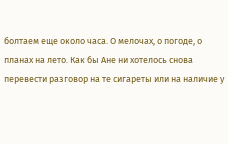болтаем еще около часа. О мелочах, о погоде, о планах на лето. Как бы Ане ни хотелось снова перевести разговор на те сигареты или на наличие у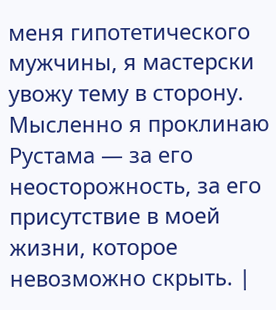меня гипотетического мужчины, я мастерски увожу тему в сторону. Мысленно я проклинаю Рустама — за его неосторожность, за его присутствие в моей жизни, которое невозможно скрыть. |